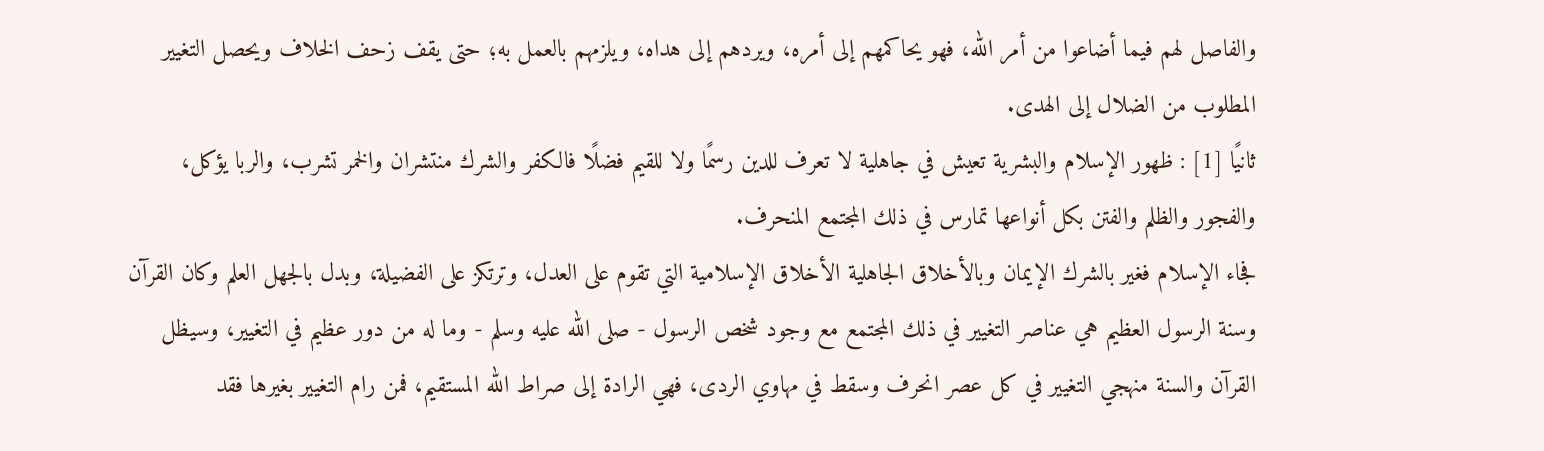والفاصل لهم فيما أضاعوا من أمر الله، فهو يحاكمهم إلى أمره، ويردهم إلى هداه، ويلزمهم بالعمل به؛ حتى يقف زحف الخلاف ويحصل التغيير المطلوب من الضلال إلى الهدى.
ثانيًا [1] : ظهور الإسلام والبشرية تعيش في جاهلية لا تعرف للدين رسمًا ولا للقيم فضلًا فالكفر والشرك منتشران والخمر تشرب، والربا يؤكل، والفجور والظلم والفتن بكل أنواعها تمارس في ذلك المجتمع المنحرف.
فجاء الإسلام فغير بالشرك الإيمان وبالأخلاق الجاهلية الأخلاق الإسلامية التي تقوم على العدل، وترتكز على الفضيلة، وبدل بالجهل العلم وكان القرآن وسنة الرسول العظيم هي عناصر التغيير في ذلك المجتمع مع وجود شخص الرسول - صلى الله عليه وسلم - وما له من دور عظيم في التغيير، وسيظل القرآن والسنة منهجي التغيير في كل عصر انحرف وسقط في مهاوي الردى، فهي الرادة إلى صراط الله المستقيم، فمن رام التغيير بغيرها فقد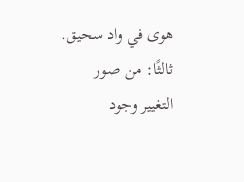هوى في واد سحيق.
ثالثًا: من صور التغيير وجود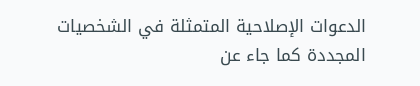الدعوات الإصلاحية المتمثلة في الشخصيات المجددة كما جاء عن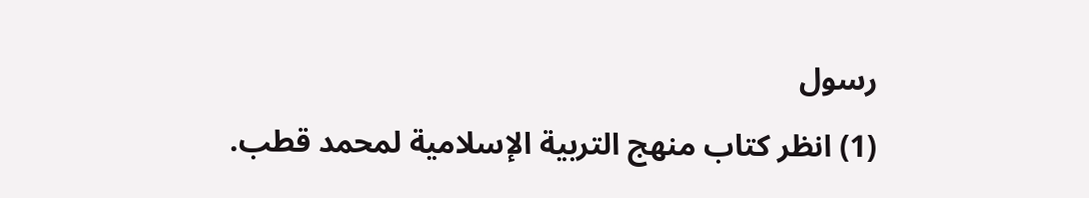رسول
(1) انظر كتاب منهج التربية الإسلامية لمحمد قطب.